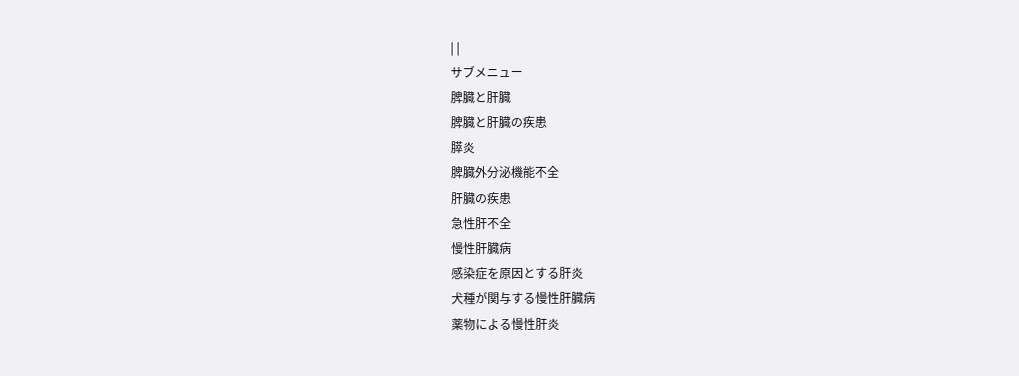| |
サブメニュー
脾臓と肝臓
脾臓と肝臓の疾患
膵炎
脾臓外分泌機能不全
肝臓の疾患
急性肝不全
慢性肝臓病
感染症を原因とする肝炎
犬種が関与する慢性肝臓病
薬物による慢性肝炎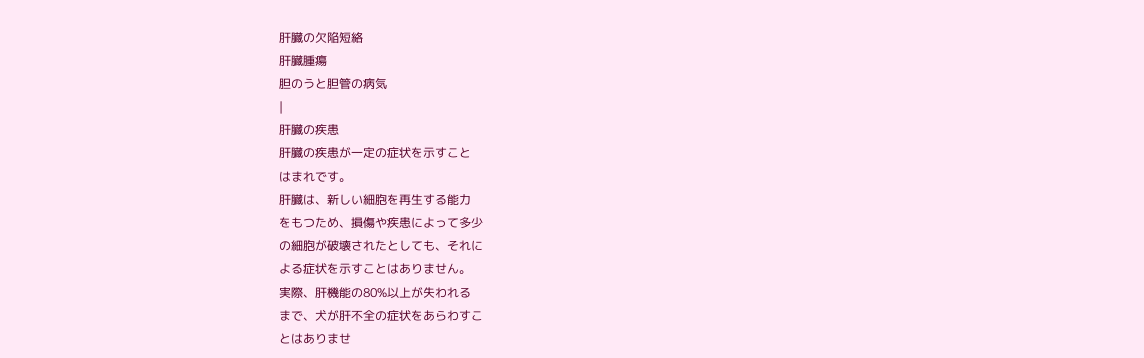肝臓の欠陥短絡
肝臓腫瘍
胆のうと胆管の病気
|
肝臓の疾患
肝臓の疾患が一定の症状を示すこと
はまれです。
肝臓は、新しい細胞を再生する能力
をもつため、損傷や疾患によって多少
の細胞が破壊されたとしても、それに
よる症状を示すことはありません。
実際、肝機能の80%以上が失われる
まで、犬が肝不全の症状をあらわすこ
とはありませ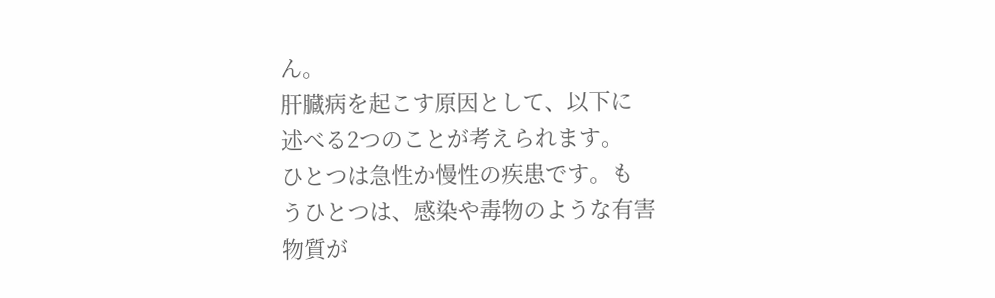ん。
肝臓病を起こす原因として、以下に
述べる2つのことが考えられます。
ひとつは急性か慢性の疾患です。も
うひとつは、感染や毒物のような有害
物質が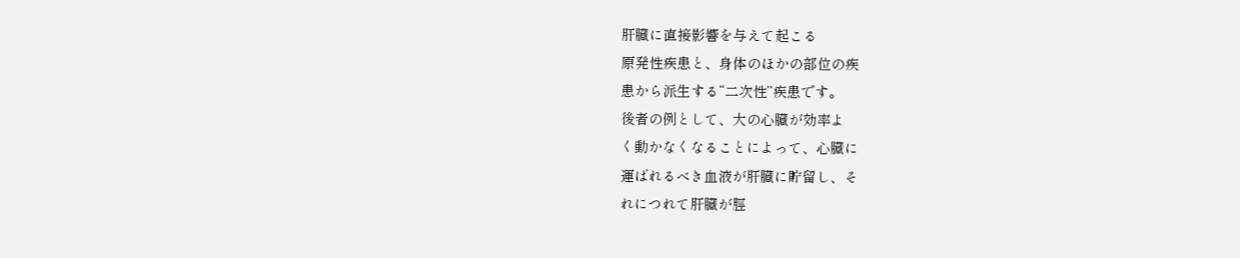肝臓に直接影響を与えて起こる
原発性疾患と、身体のほかの部位の疾
患から派生する“二次性’’疾患です。
後者の例として、大の心臓が効率よ
く動かなくなることによって、心臓に
運ばれるべき血液が肝臓に貯留し、そ
れにつれて肝臓が脛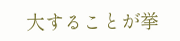大することが挙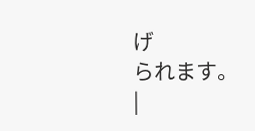げ
られます。
|